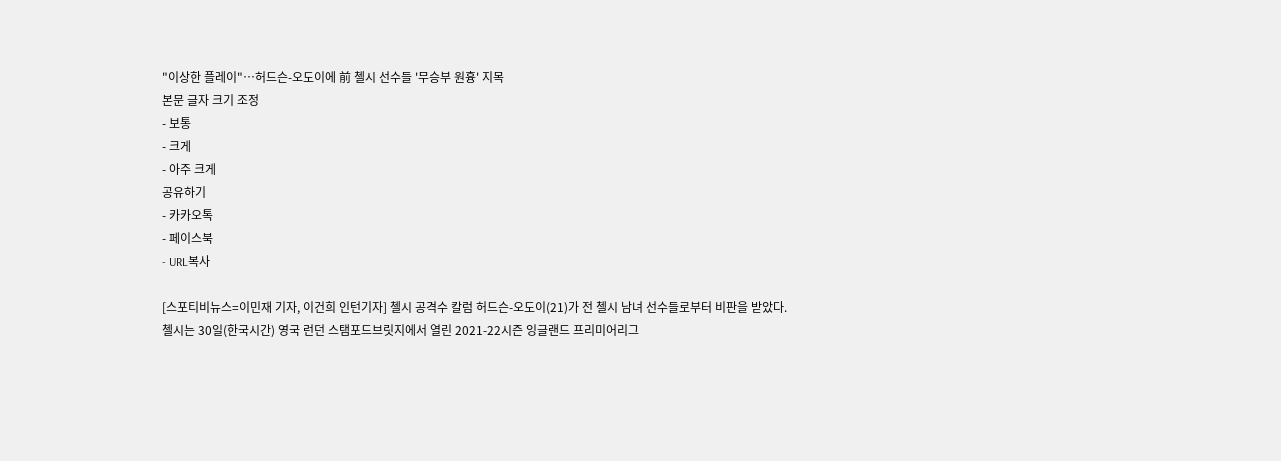"이상한 플레이"…허드슨-오도이에 前 첼시 선수들 '무승부 원흉' 지목
본문 글자 크기 조정
- 보통
- 크게
- 아주 크게
공유하기
- 카카오톡
- 페이스북
- URL복사

[스포티비뉴스=이민재 기자, 이건희 인턴기자] 첼시 공격수 칼럼 허드슨-오도이(21)가 전 첼시 남녀 선수들로부터 비판을 받았다.
첼시는 30일(한국시간) 영국 런던 스탬포드브릿지에서 열린 2021-22시즌 잉글랜드 프리미어리그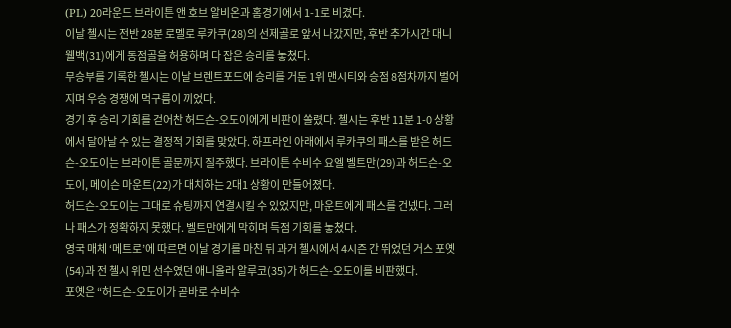(PL) 20라운드 브라이튼 앤 호브 알비온과 홈경기에서 1-1로 비겼다.
이날 첼시는 전반 28분 로멜로 루카쿠(28)의 선제골로 앞서 나갔지만, 후반 추가시간 대니 웰백(31)에게 동점골을 허용하며 다 잡은 승리를 놓쳤다.
무승부를 기록한 첼시는 이날 브렌트포드에 승리를 거둔 1위 맨시티와 승점 8점차까지 벌어지며 우승 경쟁에 먹구름이 끼었다.
경기 후 승리 기회를 걷어찬 허드슨-오도이에게 비판이 쏠렸다. 첼시는 후반 11분 1-0 상황에서 달아날 수 있는 결정적 기회를 맞았다. 하프라인 아래에서 루카쿠의 패스를 받은 허드슨-오도이는 브라이튼 골문까지 질주했다. 브라이튼 수비수 요엘 벨트만(29)과 허드슨-오도이, 메이슨 마운트(22)가 대치하는 2대1 상황이 만들어졌다.
허드슨-오도이는 그대로 슈팅까지 연결시킬 수 있었지만, 마운트에게 패스를 건넸다. 그러나 패스가 정확하지 못했다. 벨트만에게 막히며 득점 기회를 놓쳤다.
영국 매체 ‘메트로’에 따르면 이날 경기를 마친 뒤 과거 첼시에서 4시즌 간 뛰었던 거스 포옛(54)과 전 첼시 위민 선수였던 애니올라 알루코(35)가 허드슨-오도이를 비판했다.
포옛은 “허드슨-오도이가 곧바로 수비수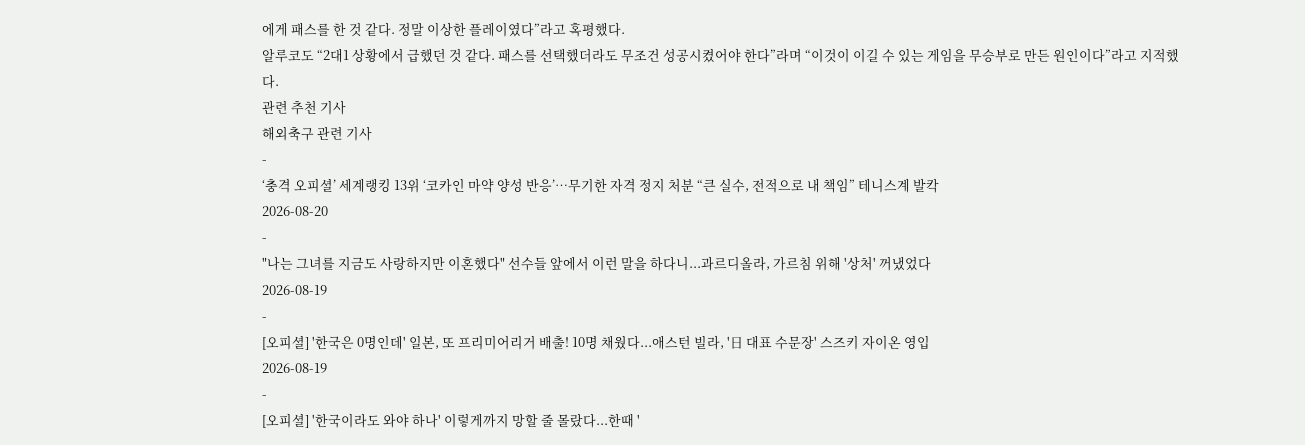에게 패스를 한 것 같다. 정말 이상한 플레이였다”라고 혹평했다.
알루코도 “2대1 상황에서 급했던 것 같다. 패스를 선택했더라도 무조건 성공시켰어야 한다”라며 “이것이 이길 수 있는 게임을 무승부로 만든 원인이다”라고 지적했다.
관련 추천 기사
해외축구 관련 기사
-
‘충격 오피셜’ 세계랭킹 13위 ‘코카인 마약 양성 반응’…무기한 자격 정지 처분 “큰 실수, 전적으로 내 책임” 테니스계 발칵
2026-08-20
-
"나는 그녀를 지금도 사랑하지만 이혼했다" 선수들 앞에서 이런 말을 하다니...과르디올라, 가르침 위해 '상처' 꺼냈었다
2026-08-19
-
[오피셜] '한국은 0명인데' 일본, 또 프리미어리거 배출! 10명 채웠다...애스턴 빌라, '日 대표 수문장' 스즈키 자이온 영입
2026-08-19
-
[오피셜] '한국이라도 와야 하나' 이렇게까지 망할 줄 몰랐다...한때 '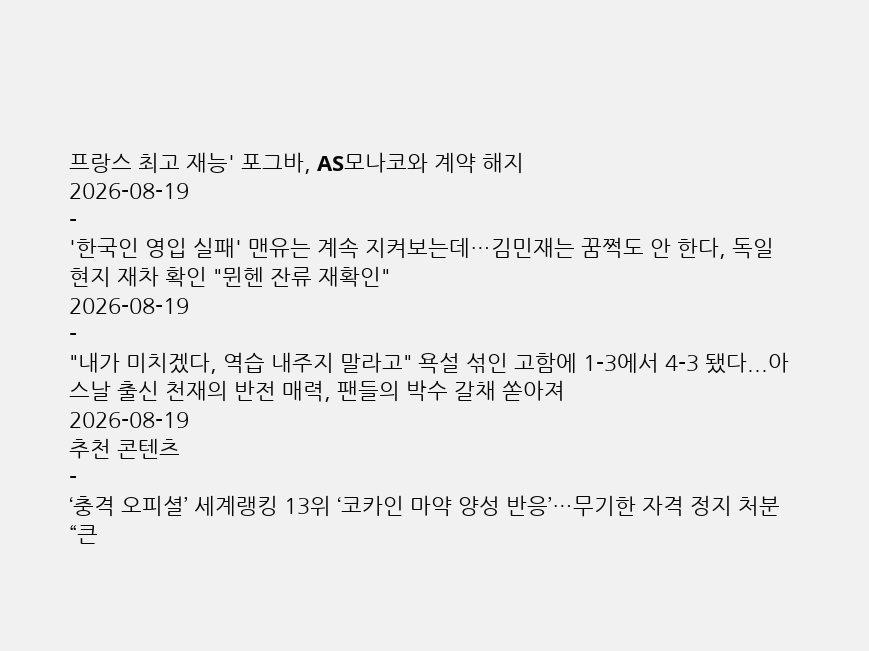프랑스 최고 재능' 포그바, AS모나코와 계약 해지
2026-08-19
-
'한국인 영입 실패' 맨유는 계속 지켜보는데…김민재는 꿈쩍도 안 한다, 독일 현지 재차 확인 "뮌헨 잔류 재확인"
2026-08-19
-
"내가 미치겠다, 역습 내주지 말라고" 욕설 섞인 고함에 1-3에서 4-3 됐다...아스날 출신 천재의 반전 매력, 팬들의 박수 갈채 쏟아져
2026-08-19
추천 콘텐츠
-
‘충격 오피셜’ 세계랭킹 13위 ‘코카인 마약 양성 반응’…무기한 자격 정지 처분 “큰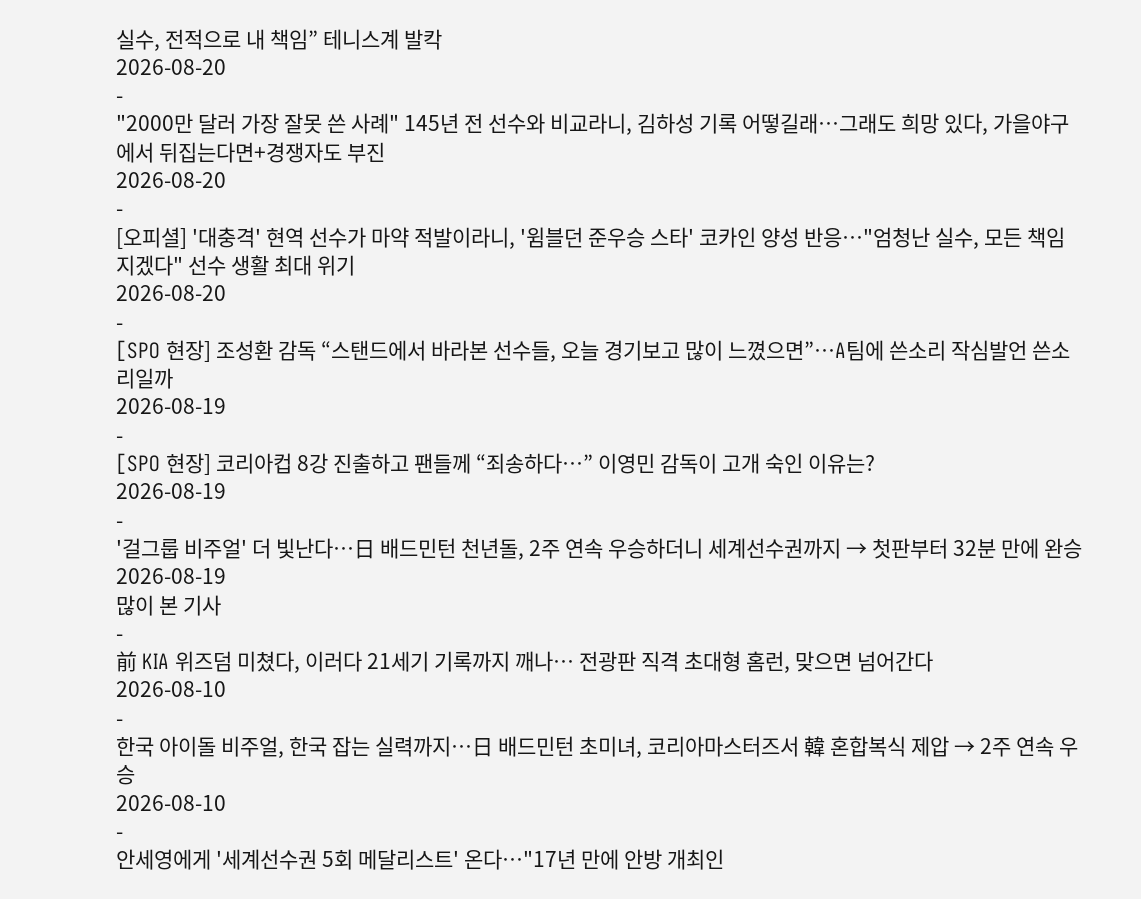실수, 전적으로 내 책임” 테니스계 발칵
2026-08-20
-
"2000만 달러 가장 잘못 쓴 사례" 145년 전 선수와 비교라니, 김하성 기록 어떻길래…그래도 희망 있다, 가을야구에서 뒤집는다면+경쟁자도 부진
2026-08-20
-
[오피셜] '대충격' 현역 선수가 마약 적발이라니, '윔블던 준우승 스타' 코카인 양성 반응…"엄청난 실수, 모든 책임 지겠다" 선수 생활 최대 위기
2026-08-20
-
[SPO 현장] 조성환 감독 “스탠드에서 바라본 선수들, 오늘 경기보고 많이 느꼈으면”…A팀에 쓴소리 작심발언 쓴소리일까
2026-08-19
-
[SPO 현장] 코리아컵 8강 진출하고 팬들께 “죄송하다…” 이영민 감독이 고개 숙인 이유는?
2026-08-19
-
'걸그룹 비주얼' 더 빛난다…日 배드민턴 천년돌, 2주 연속 우승하더니 세계선수권까지 → 첫판부터 32분 만에 완승
2026-08-19
많이 본 기사
-
前 KIA 위즈덤 미쳤다, 이러다 21세기 기록까지 깨나… 전광판 직격 초대형 홈런, 맞으면 넘어간다
2026-08-10
-
한국 아이돌 비주얼, 한국 잡는 실력까지…日 배드민턴 초미녀, 코리아마스터즈서 韓 혼합복식 제압 → 2주 연속 우승
2026-08-10
-
안세영에게 '세계선수권 5회 메달리스트' 온다…"17년 만에 안방 개최인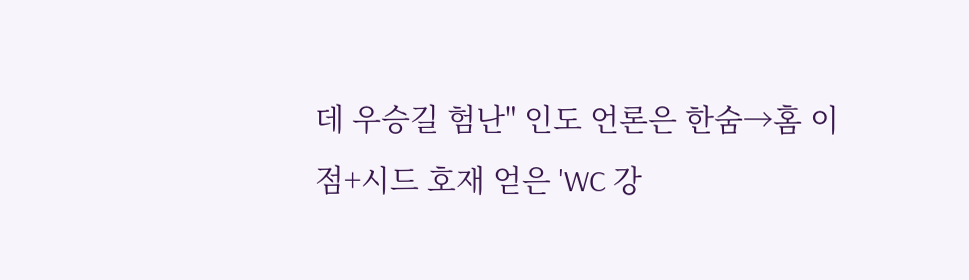데 우승길 험난" 인도 언론은 한숨→홈 이점+시드 호재 얻은 'WC 강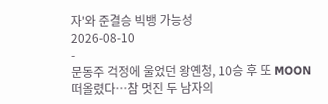자'와 준결승 빅뱅 가능성
2026-08-10
-
문동주 걱정에 울었던 왕옌청, 10승 후 또 MOON 떠올렸다…참 멋진 두 남자의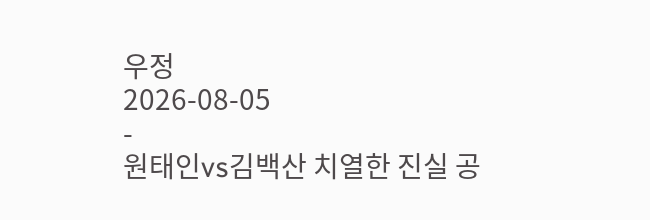우정
2026-08-05
-
원태인vs김백산 치열한 진실 공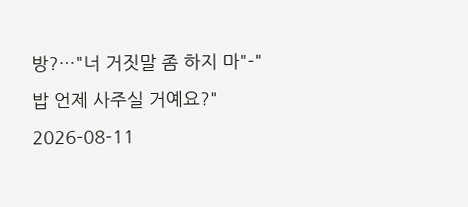방?…"너 거짓말 좀 하지 마"-"밥 언제 사주실 거예요?"
2026-08-11